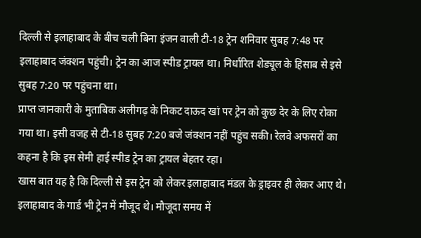दिल्ली से इलाहाबाद के बीच चली बिना इंजन वाली टी-18 ट्रेन शनिवार सुबह 7:48 पर इलाहाबाद जंक्शन पहुंची। ट्रेन का आज स्पीड ट्रायल था। निर्धारित शेड्यूल के हिसाब से इसे सुबह 7:20 पर पहुंचना था।
प्राप्त जानकारी के मुताबिक अलीगढ़ के निकट दाऊद खां पर ट्रेन को कुछ देर के लिए रोका गया था। इसी वजह से टी-18 सुबह 7:20 बजे जंक्शन नहीं पहुंच सकी। रेलवे अफसरों का कहना है कि इस सेमी हाई स्पीड ट्रेन का ट्रायल बेहतर रहा।
खास बात यह है कि दिल्ली से इस ट्रेन को लेकर इलाहाबाद मंडल के ड्राइवर ही लेकर आए थे। इलाहाबाद के गार्ड भी ट्रेन में मौजूद थे। मौजूदा समय में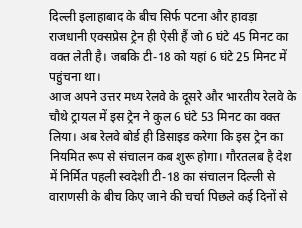दिल्ली इलाहाबाद के बीच सिर्फ पटना और हावड़ा राजधानी एक्सप्रेस ट्रेन ही ऐसी हैं जो 6 घंटे 45 मिनट का वक्त लेती है। जबकि टी-18 को यहां 6 घंटे 25 मिनट में पहुंचना था।
आज अपने उत्तर मध्य रेलवे के दूसरे और भारतीय रेलवे के चौथे ट्रायल में इस ट्रेन ने कुल 6 घंटे 53 मिनट का वक्त लिया। अब रेलवे बोर्ड ही डिसाइड करेगा कि इस ट्रेन का नियमित रूप से संचालन कब शुरू होगा। गौरतलब है देश में निर्मित पहली स्वदेशी टी-18 का संचालन दिल्ली से वाराणसी के बीच किए जाने की चर्चा पिछले कई दिनों से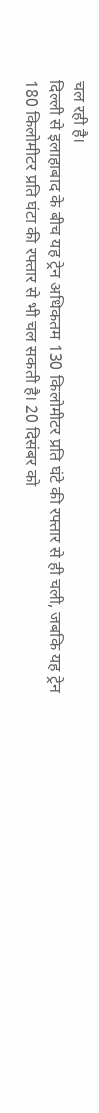चल रही है।
दिल्ली से इलाहाबाद के बीच यह ट्रेन अधिकतम 130 किलोमीटर प्रति घंटे की रफ्तार से ही चली, जबकि यह ट्रेन 180 किलोमीटर प्रति घंटा की रफ्तार से भी चल सकती है। 20 दिसंबर को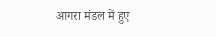आगरा मंडल में हुए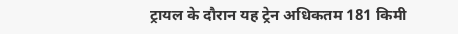ट्रायल के दौरान यह ट्रेन अधिकतम 181 किमी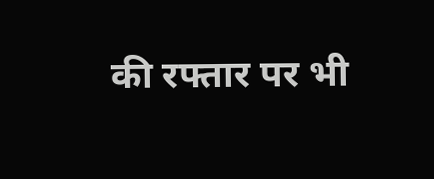की रफ्तार पर भी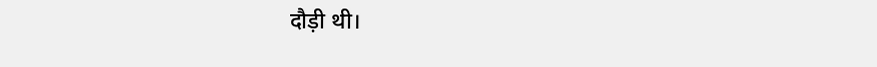दौड़ी थी।